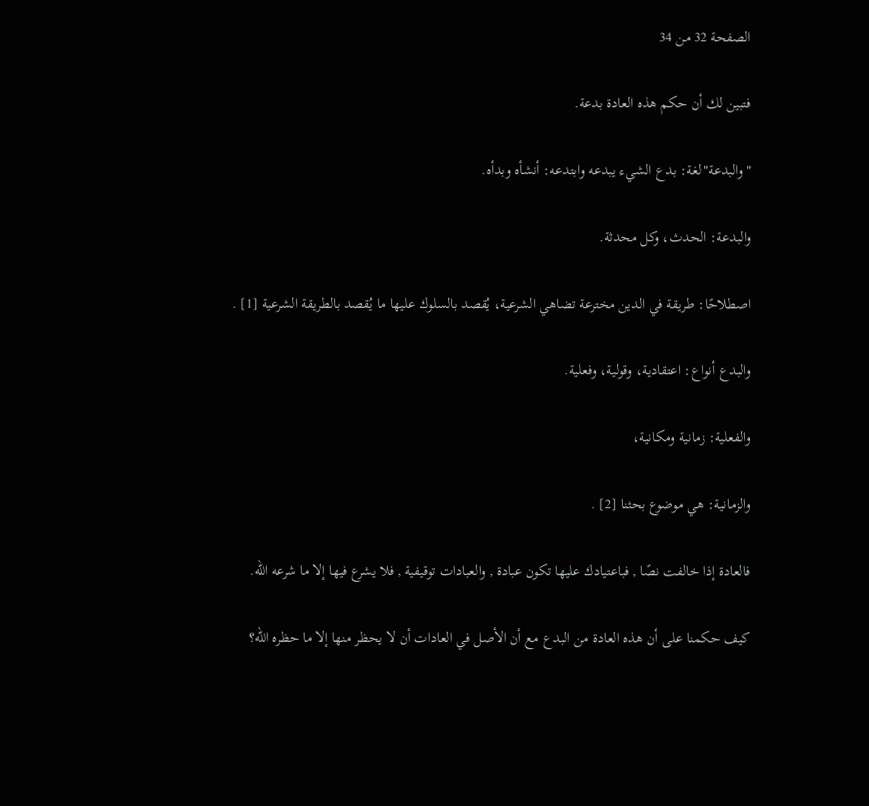الصفحة 32 من 34

فتبين لك أن حكم هذه العادة بدعة.

"والبدعة"لغة: بدع الشيء يبدعه وابتدعه: أنشأه وبدأه.

والبدعة: الحدث، وكل محدثة.

اصطلاحًا: طريقة في الدين مخترعة تضاهي الشرعية، يُقصد بالسلوك عليها ما يُقصد بالطريقة الشرعية [1] .

والبدع أنواع: اعتقادية، وقولية، وفعلية.

والفعلية: زمانية ومكانية،

والزمانية: هي موضوع بحثنا [2] .

فالعادة إذا خالفت نصًا , فباعتيادك عليها تكون عبادة , والعبادات توقيفية , فلا يشرع فيها إلا ما شرعه الله.

كيف حكمنا على أن هذه العادة من البدع مع أن الأصل في العادات أن لا يحظر منها إلا ما حظره الله؟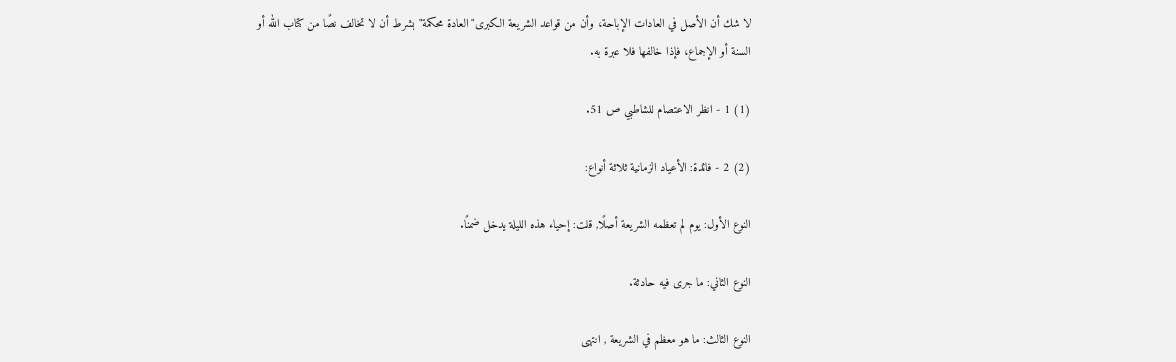لا شك أن الأصل في العادات الإباحة، وأن من قواعد الشريعة الكبرى"العادة محكمة"بشرط أن لا تخالف نصًا من كتاب الله أو السنة أو الإجماع، فإذا خالفها فلا عبرة به.

(1) 1 - انظر الاعتصام للشاطبي ص 51.

(2) 2 - فائدة: الأعياد الزمانية ثلاثة أنواع:

النوع الأول: يوم لم تعظمه الشريعة أصلًا, قلت: إحياء هذه الليلة يدخل ضمنًا.

النوع الثاني: ما جرى فيه حادثة.

النوع الثالث: ما هو معظم في الشريعة , انتهى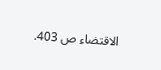الاقتضاء ص 403.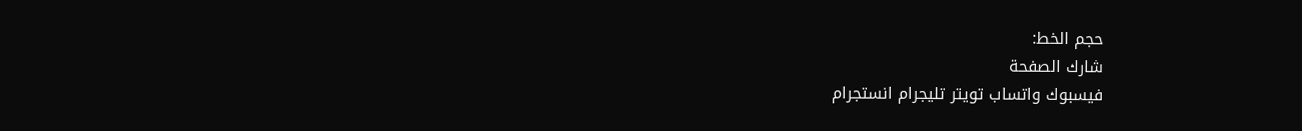حجم الخط:
شارك الصفحة
فيسبوك واتساب تويتر تليجرام انستجرام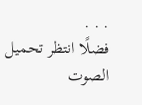. . .
فضلًا انتظر تحميل الصوت